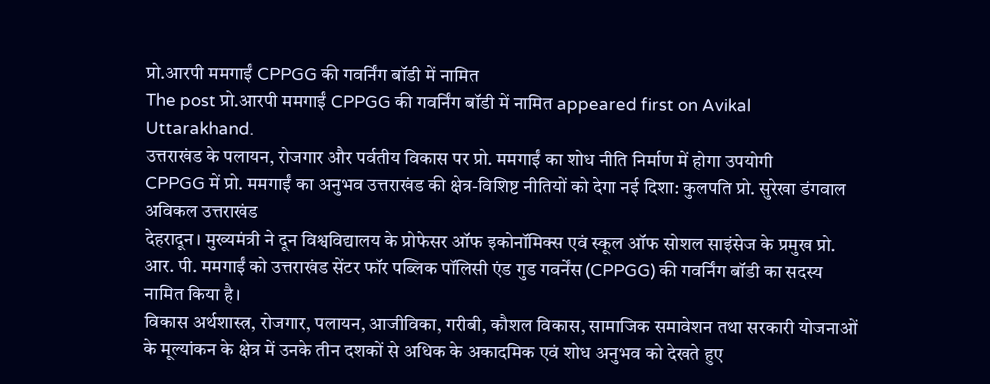प्रो.आरपी ममगाईं CPPGG की गवर्निंग बॉडी में नामित
The post प्रो.आरपी ममगाईं CPPGG की गवर्निंग बॉडी में नामित appeared first on Avikal Uttarakhand.
उत्तराखंड के पलायन, रोजगार और पर्वतीय विकास पर प्रो. ममगाईं का शोध नीति निर्माण में होगा उपयोगी
CPPGG में प्रो. ममगाईं का अनुभव उत्तराखंड की क्षेत्र-विशिष्ट नीतियों को देगा नई दिशा: कुलपति प्रो. सुरेखा डंगवाल
अविकल उत्तराखंड
देहरादून। मुख्यमंत्री ने दून विश्वविद्यालय के प्रोफेसर ऑफ इकोनॉमिक्स एवं स्कूल ऑफ सोशल साइंसेज के प्रमुख प्रो. आर. पी. ममगाईं को उत्तराखंड सेंटर फॉर पब्लिक पॉलिसी एंड गुड गवर्नेंस (CPPGG) की गवर्निंग बॉडी का सदस्य नामित किया है।
विकास अर्थशास्त्र, रोजगार, पलायन, आजीविका, गरीबी, कौशल विकास, सामाजिक समावेशन तथा सरकारी योजनाओं के मूल्यांकन के क्षेत्र में उनके तीन दशकों से अधिक के अकादमिक एवं शोध अनुभव को देखते हुए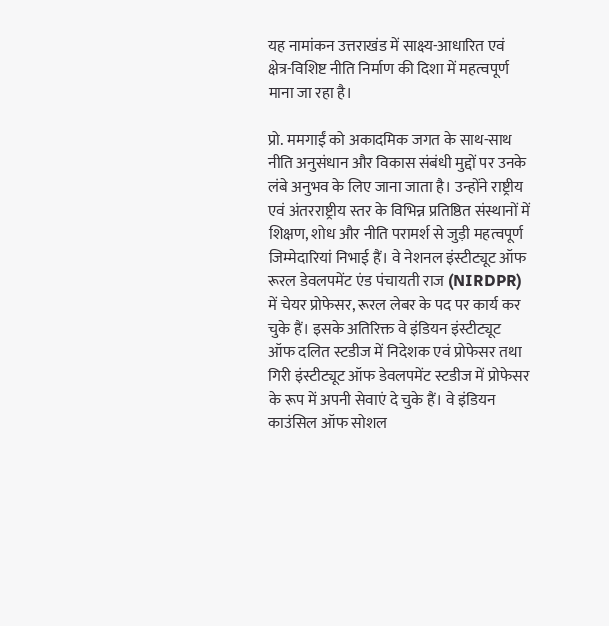यह नामांकन उत्तराखंड में साक्ष्य-आधारित एवं क्षेत्र-विशिष्ट नीति निर्माण की दिशा में महत्वपूर्ण माना जा रहा है।

प्रो. ममगाईं को अकादमिक जगत के साथ-साथ नीति अनुसंधान और विकास संबंधी मुद्दों पर उनके लंबे अनुभव के लिए जाना जाता है। उन्होंने राष्ट्रीय एवं अंतरराष्ट्रीय स्तर के विभिन्न प्रतिष्ठित संस्थानों में शिक्षण, शोध और नीति परामर्श से जुड़ी महत्वपूर्ण जिम्मेदारियां निभाई हैं। वे नेशनल इंस्टीट्यूट ऑफ रूरल डेवलपमेंट एंड पंचायती राज (NIRDPR) में चेयर प्रोफेसर, रूरल लेबर के पद पर कार्य कर चुके हैं। इसके अतिरिक्त वे इंडियन इंस्टीट्यूट ऑफ दलित स्टडीज में निदेशक एवं प्रोफेसर तथा गिरी इंस्टीट्यूट ऑफ डेवलपमेंट स्टडीज में प्रोफेसर के रूप में अपनी सेवाएं दे चुके हैं। वे इंडियन काउंसिल ऑफ सोशल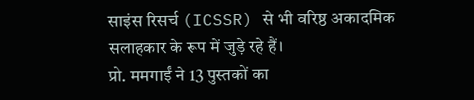साइंस रिसर्च (ICSSR) से भी वरिष्ठ अकादमिक सलाहकार के रूप में जुड़े रहे हैं।
प्रो. ममगाईं ने 13 पुस्तकों का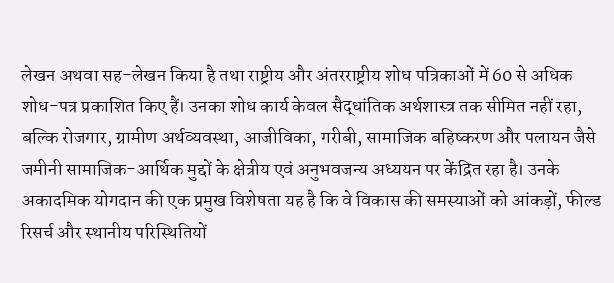लेखन अथवा सह-लेखन किया है तथा राष्ट्रीय और अंतरराष्ट्रीय शोध पत्रिकाओं में 60 से अधिक शोध-पत्र प्रकाशित किए हैं। उनका शोध कार्य केवल सैद्धांतिक अर्थशास्त्र तक सीमित नहीं रहा, बल्कि रोजगार, ग्रामीण अर्थव्यवस्था, आजीविका, गरीबी, सामाजिक बहिष्करण और पलायन जैसे जमीनी सामाजिक-आर्थिक मुद्दों के क्षेत्रीय एवं अनुभवजन्य अध्ययन पर केंद्रित रहा है। उनके अकादमिक योगदान की एक प्रमुख विशेषता यह है कि वे विकास की समस्याओं को आंकड़ों, फील्ड रिसर्च और स्थानीय परिस्थितियों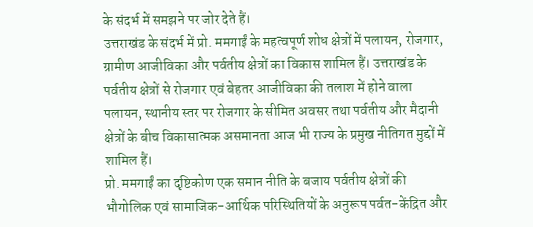के संदर्भ में समझने पर जोर देते हैं।
उत्तराखंड के संदर्भ में प्रो. ममगाईं के महत्वपूर्ण शोध क्षेत्रों में पलायन, रोजगार, ग्रामीण आजीविका और पर्वतीय क्षेत्रों का विकास शामिल हैं। उत्तराखंड के पर्वतीय क्षेत्रों से रोजगार एवं बेहतर आजीविका की तलाश में होने वाला पलायन, स्थानीय स्तर पर रोजगार के सीमित अवसर तथा पर्वतीय और मैदानी क्षेत्रों के बीच विकासात्मक असमानता आज भी राज्य के प्रमुख नीतिगत मुद्दों में शामिल हैं।
प्रो. ममगाईं का दृष्टिकोण एक समान नीति के बजाय पर्वतीय क्षेत्रों की भौगोलिक एवं सामाजिक-आर्थिक परिस्थितियों के अनुरूप पर्वत-केंद्रित और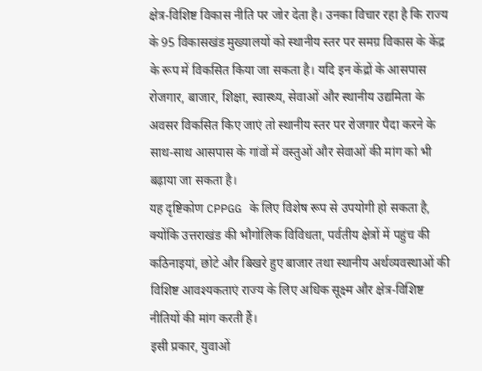क्षेत्र-विशिष्ट विकास नीति पर जोर देता है। उनका विचार रहा है कि राज्य के 95 विकासखंड मुख्यालयों को स्थानीय स्तर पर समग्र विकास के केंद्र के रूप में विकसित किया जा सकता है। यदि इन केंद्रों के आसपास रोजगार, बाजार, शिक्षा, स्वास्थ्य, सेवाओं और स्थानीय उद्यमिता के अवसर विकसित किए जाएं तो स्थानीय स्तर पर रोजगार पैदा करने के साथ-साथ आसपास के गांवों में वस्तुओं और सेवाओं की मांग को भी बढ़ाया जा सकता है।
यह दृष्टिकोण CPPGG के लिए विशेष रूप से उपयोगी हो सकता है, क्योंकि उत्तराखंड की भौगोलिक विविधता, पर्वतीय क्षेत्रों में पहुंच की कठिनाइयां, छोटे और बिखरे हुए बाजार तथा स्थानीय अर्थव्यवस्थाओं की विशिष्ट आवश्यकताएं राज्य के लिए अधिक सूक्ष्म और क्षेत्र-विशिष्ट नीतियों की मांग करती हैं।
इसी प्रकार, युवाओं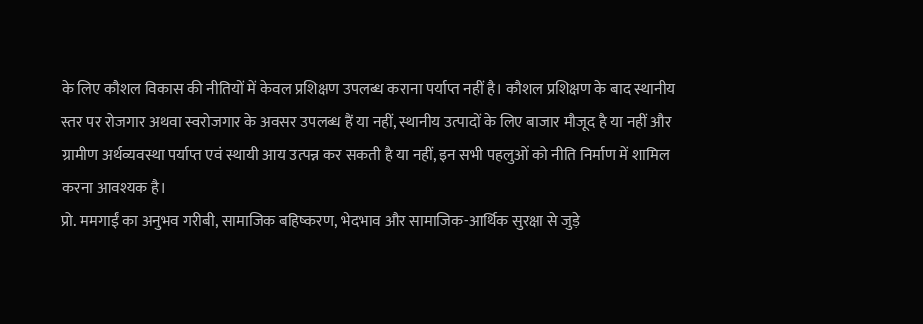के लिए कौशल विकास की नीतियों में केवल प्रशिक्षण उपलब्ध कराना पर्याप्त नहीं है। कौशल प्रशिक्षण के बाद स्थानीय स्तर पर रोजगार अथवा स्वरोजगार के अवसर उपलब्ध हैं या नहीं, स्थानीय उत्पादों के लिए बाजार मौजूद है या नहीं और ग्रामीण अर्थव्यवस्था पर्याप्त एवं स्थायी आय उत्पन्न कर सकती है या नहीं, इन सभी पहलुओं को नीति निर्माण में शामिल करना आवश्यक है।
प्रो. ममगाईं का अनुभव गरीबी, सामाजिक बहिष्करण, भेदभाव और सामाजिक-आर्थिक सुरक्षा से जुड़े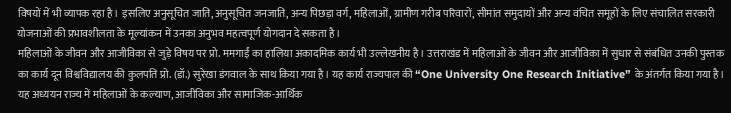विषयों में भी व्यापक रहा है। इसलिए अनुसूचित जाति, अनुसूचित जनजाति, अन्य पिछड़ा वर्ग, महिलाओं, ग्रामीण गरीब परिवारों, सीमांत समुदायों और अन्य वंचित समूहों के लिए संचालित सरकारी योजनाओं की प्रभावशीलता के मूल्यांकन में उनका अनुभव महत्वपूर्ण योगदान दे सकता है।
महिलाओं के जीवन और आजीविका से जुड़े विषय पर प्रो. ममगाईं का हालिया अकादमिक कार्य भी उल्लेखनीय है। उत्तराखंड में महिलाओं के जीवन और आजीविका में सुधार से संबंधित उनकी पुस्तक का कार्य दून विश्वविद्यालय की कुलपति प्रो. (डॉ.) सुरेखा डंगवाल के साथ किया गया है। यह कार्य राज्यपाल की “One University One Research Initiative” के अंतर्गत किया गया है। यह अध्ययन राज्य में महिलाओं के कल्याण, आजीविका और सामाजिक-आर्थिक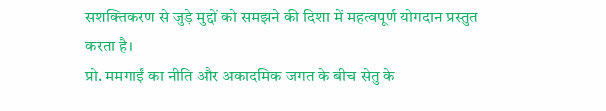सशक्तिकरण से जुड़े मुद्दों को समझने की दिशा में महत्वपूर्ण योगदान प्रस्तुत करता है।
प्रो. ममगाईं का नीति और अकादमिक जगत के बीच सेतु के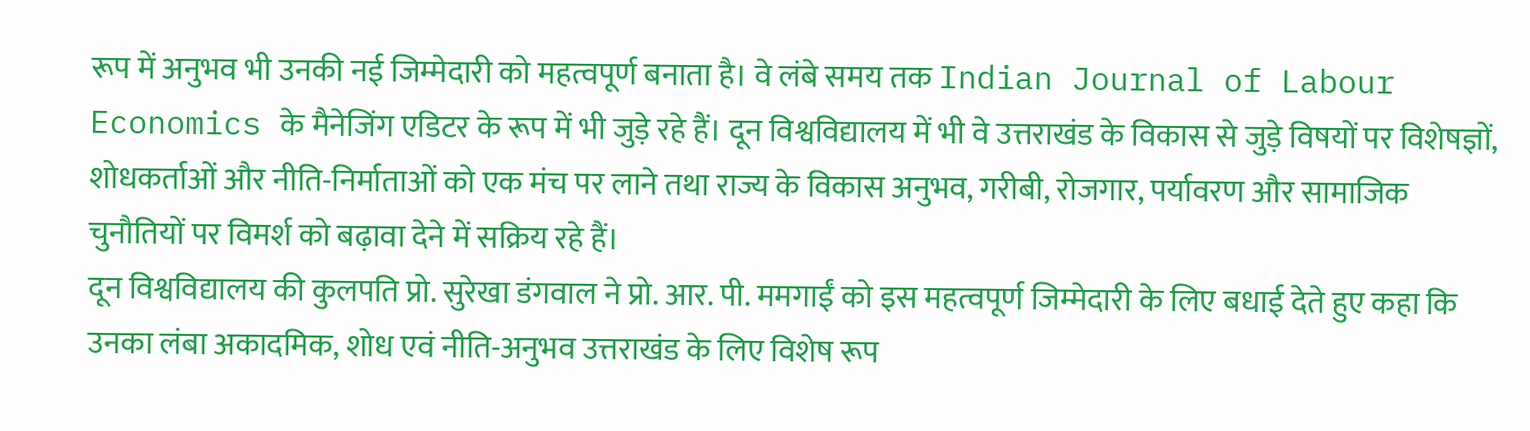रूप में अनुभव भी उनकी नई जिम्मेदारी को महत्वपूर्ण बनाता है। वे लंबे समय तक Indian Journal of Labour Economics के मैनेजिंग एडिटर के रूप में भी जुड़े रहे हैं। दून विश्वविद्यालय में भी वे उत्तराखंड के विकास से जुड़े विषयों पर विशेषज्ञों, शोधकर्ताओं और नीति-निर्माताओं को एक मंच पर लाने तथा राज्य के विकास अनुभव, गरीबी, रोजगार, पर्यावरण और सामाजिक चुनौतियों पर विमर्श को बढ़ावा देने में सक्रिय रहे हैं।
दून विश्वविद्यालय की कुलपति प्रो. सुरेखा डंगवाल ने प्रो. आर. पी. ममगाईं को इस महत्वपूर्ण जिम्मेदारी के लिए बधाई देते हुए कहा कि उनका लंबा अकादमिक, शोध एवं नीति-अनुभव उत्तराखंड के लिए विशेष रूप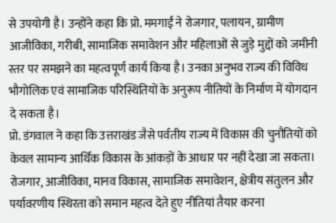से उपयोगी है। उन्होंने कहा कि प्रो. ममगाईं ने रोजगार, पलायन, ग्रामीण आजीविका, गरीबी, सामाजिक समावेशन और महिलाओं से जुड़े मुद्दों को जमीनी स्तर पर समझने का महत्वपूर्ण कार्य किया है। उनका अनुभव राज्य की विविध भौगोलिक एवं सामाजिक परिस्थितियों के अनुरूप नीतियों के निर्माण में योगदान दे सकता है।
प्रो. डंगवाल ने कहा कि उत्तराखंड जैसे पर्वतीय राज्य में विकास की चुनौतियों को केवल सामान्य आर्थिक विकास के आंकड़ों के आधार पर नहीं देखा जा सकता। रोजगार, आजीविका, मानव विकास, सामाजिक समावेशन, क्षेत्रीय संतुलन और पर्यावरणीय स्थिरता को समान महत्व देते हुए नीतियां तैयार करना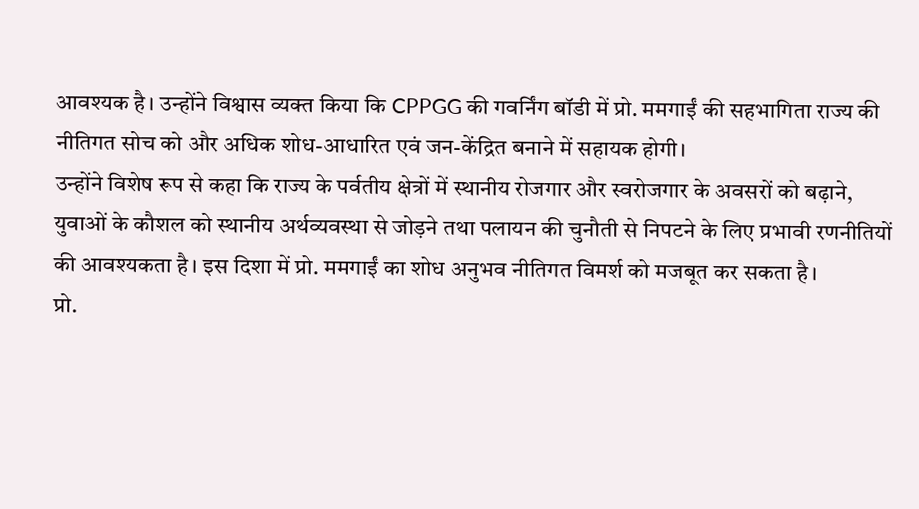आवश्यक है। उन्होंने विश्वास व्यक्त किया कि CPPGG की गवर्निंग बॉडी में प्रो. ममगाईं की सहभागिता राज्य की नीतिगत सोच को और अधिक शोध-आधारित एवं जन-केंद्रित बनाने में सहायक होगी।
उन्होंने विशेष रूप से कहा कि राज्य के पर्वतीय क्षेत्रों में स्थानीय रोजगार और स्वरोजगार के अवसरों को बढ़ाने, युवाओं के कौशल को स्थानीय अर्थव्यवस्था से जोड़ने तथा पलायन की चुनौती से निपटने के लिए प्रभावी रणनीतियों की आवश्यकता है। इस दिशा में प्रो. ममगाईं का शोध अनुभव नीतिगत विमर्श को मजबूत कर सकता है।
प्रो.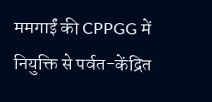ममगाईं की CPPGG में नियुक्ति से पर्वत-केंद्रित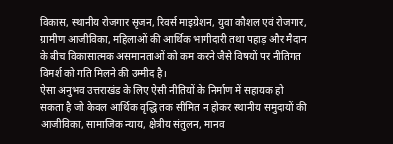विकास, स्थानीय रोजगार सृजन, रिवर्स माइग्रेशन, युवा कौशल एवं रोजगार, ग्रामीण आजीविका, महिलाओं की आर्थिक भागीदारी तथा पहाड़ और मैदान के बीच विकासात्मक असमानताओं को कम करने जैसे विषयों पर नीतिगत विमर्श को गति मिलने की उम्मीद है।
ऐसा अनुभव उत्तराखंड के लिए ऐसी नीतियों के निर्माण में सहायक हो सकता है जो केवल आर्थिक वृद्धि तक सीमित न होकर स्थानीय समुदायों की आजीविका, सामाजिक न्याय, क्षेत्रीय संतुलन, मानव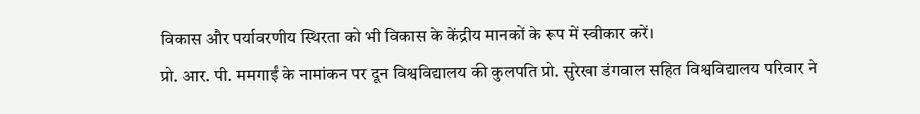विकास और पर्यावरणीय स्थिरता को भी विकास के केंद्रीय मानकों के रूप में स्वीकार करें।
प्रो. आर. पी. ममगाईं के नामांकन पर दून विश्वविद्यालय की कुलपति प्रो. सुरेखा डंगवाल सहित विश्वविद्यालय परिवार ने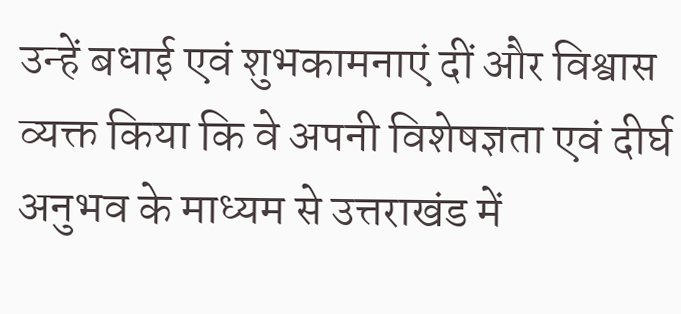उन्हें बधाई एवं शुभकामनाएं दीं और विश्वास व्यक्त किया कि वे अपनी विशेषज्ञता एवं दीर्घ अनुभव के माध्यम से उत्तराखंड में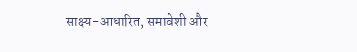साक्ष्य-आधारित, समावेशी और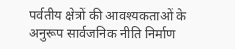पर्वतीय क्षेत्रों की आवश्यकताओं के अनुरूप सार्वजनिक नीति निर्माण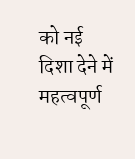को नई दिशा देने में महत्वपूर्ण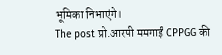भूमिका निभाएंगे।
The post प्रो.आरपी ममगाईं CPPGG की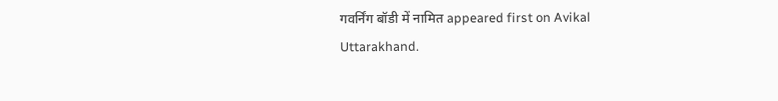गवर्निंग बॉडी में नामित appeared first on Avikal Uttarakhand.